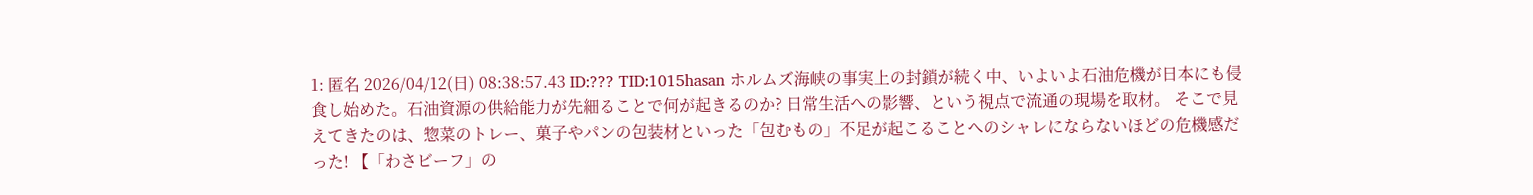1: 匿名 2026/04/12(日) 08:38:57.43 ID:??? TID:1015hasan ホルムズ海峡の事実上の封鎖が続く中、いよいよ石油危機が日本にも侵食し始めた。石油資源の供給能力が先細ることで何が起きるのか? 日常生活への影響、という視点で流通の現場を取材。 そこで見えてきたのは、惣菜のトレー、菓子やパンの包装材といった「包むもの」不足が起こることへのシャレにならないほどの危機感だった! 【「わさビーフ」の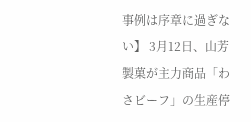事例は序章に過ぎない】 3月12日、山芳製菓が主力商品「わさビーフ」の生産停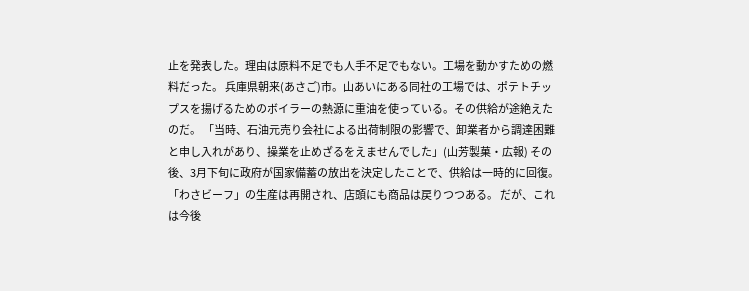止を発表した。理由は原料不足でも人手不足でもない。工場を動かすための燃料だった。 兵庫県朝来(あさご)市。山あいにある同社の工場では、ポテトチップスを揚げるためのボイラーの熱源に重油を使っている。その供給が途絶えたのだ。 「当時、石油元売り会社による出荷制限の影響で、卸業者から調達困難と申し入れがあり、操業を止めざるをえませんでした」(山芳製菓・広報) その後、3月下旬に政府が国家備蓄の放出を決定したことで、供給は一時的に回復。「わさビーフ」の生産は再開され、店頭にも商品は戻りつつある。 だが、これは今後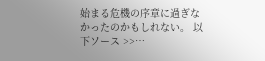始まる危機の序章に過ぎなかったのかもしれない。 以下ソース >>…